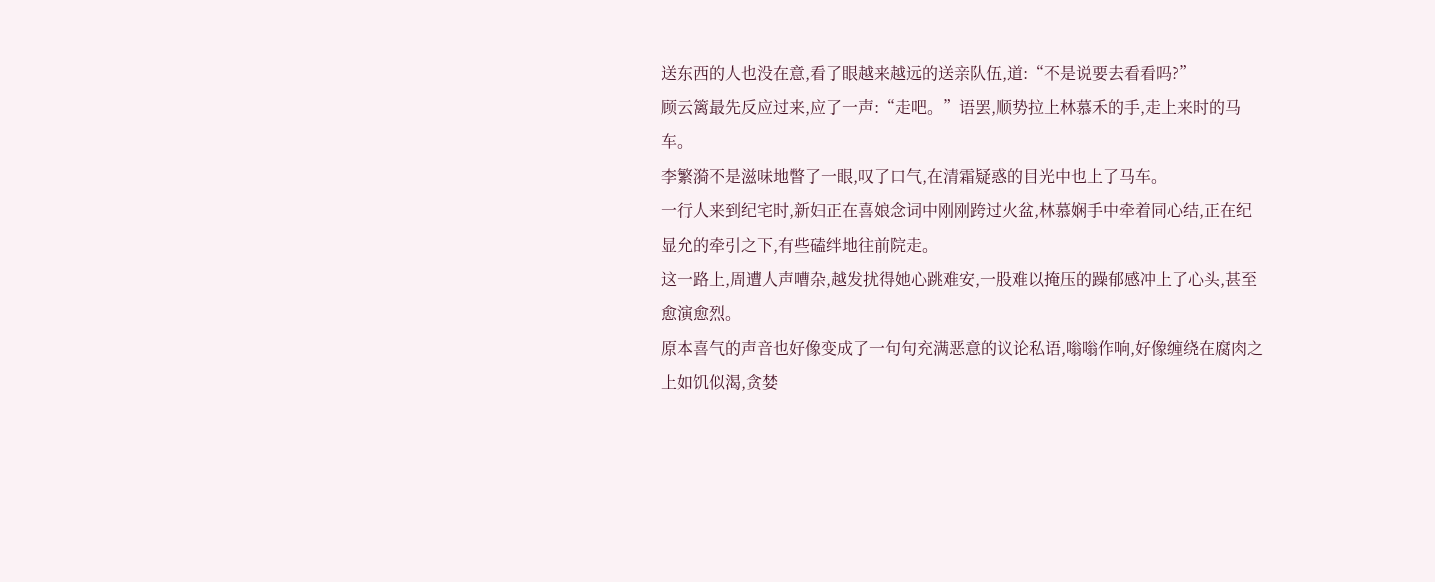送东西的人也没在意,看了眼越来越远的送亲队伍,道:“不是说要去看看吗?”
顾云篱最先反应过来,应了一声:“走吧。”语罢,顺势拉上林慕禾的手,走上来时的马车。
李繁漪不是滋味地瞥了一眼,叹了口气,在清霜疑惑的目光中也上了马车。
一行人来到纪宅时,新妇正在喜娘念词中刚刚跨过火盆,林慕娴手中牵着同心结,正在纪显允的牵引之下,有些磕绊地往前院走。
这一路上,周遭人声嘈杂,越发扰得她心跳难安,一股难以掩压的躁郁感冲上了心头,甚至愈演愈烈。
原本喜气的声音也好像变成了一句句充满恶意的议论私语,嗡嗡作响,好像缠绕在腐肉之上如饥似渴,贪婪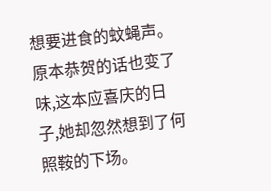想要进食的蚊蝇声。
原本恭贺的话也变了味,这本应喜庆的日子,她却忽然想到了何照鞍的下场。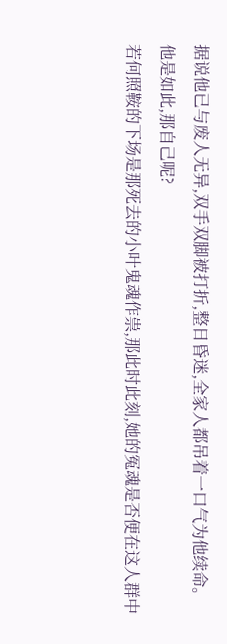据说他已与废人无异,双手双脚被打折,整日昏迷,全家人都吊着一口气为他续命。
他是如此,那自己呢?
若何照鞍的下场是那死去的小叶鬼魂作祟,那此时此刻,她的冤魂是否便在这人群中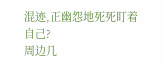混迹,正幽怨地死死盯着自己?
周边几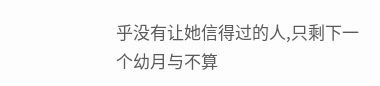乎没有让她信得过的人,只剩下一个幼月与不算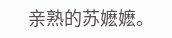亲熟的苏嬷嬷。